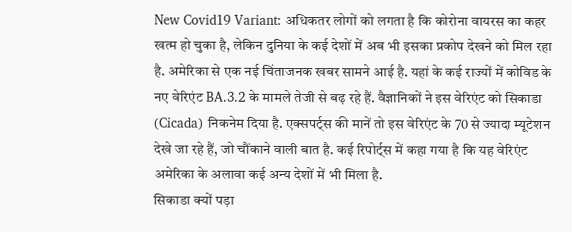New Covid19 Variant: अधिकतर लोगों को लगता है कि कोरोना वायरस का कहर खत्म हो चुका है, लेकिन दुनिया के कई देशों में अब भी इसका प्रकोप देखने को मिल रहा है. अमेरिका से एक नई चिंताजनक खबर सामने आई है. यहां के कई राज्यों में कोविड के नए वेरिएंट BA.3.2 के मामले तेजी से बढ़ रहे हैं. वैज्ञानिकों ने इस वेरिएंट को सिकाडा (Cicada) निकनेम दिया है. एक्सपर्ट्स की मानें तो इस वेरिएंट के 70 से ज्यादा म्यूटेशन देखे जा रहे हैं, जो चौंकाने वाली बात है. कई रिपोर्ट्स में कहा गया है कि यह वेरिएंट अमेरिका के अलावा कई अन्य देशों में भी मिला है.
सिकाडा क्यों पड़ा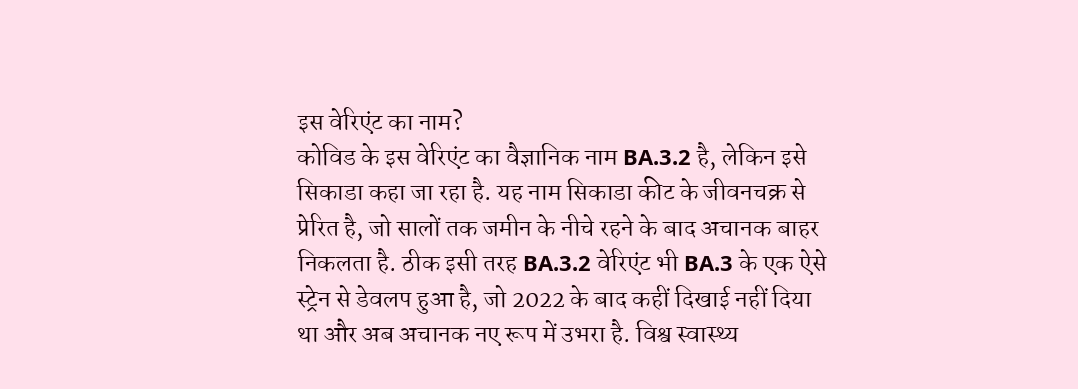इस वेरिएंट का नाम?
कोविड के इस वेरिएंट का वैज्ञानिक नाम BA.3.2 है, लेकिन इसे सिकाडा कहा जा रहा है. यह नाम सिकाडा कीट के जीवनचक्र से प्रेरित है, जो सालों तक जमीन के नीचे रहने के बाद अचानक बाहर निकलता है. ठीक इसी तरह BA.3.2 वेरिएंट भी BA.3 के एक ऐसे स्ट्रेन से डेवलप हुआ है, जो 2022 के बाद कहीं दिखाई नहीं दिया था और अब अचानक नए रूप में उभरा है. विश्व स्वास्थ्य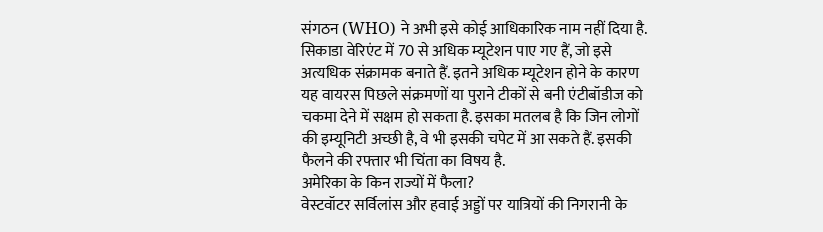संगठन (WHO) ने अभी इसे कोई आधिकारिक नाम नहीं दिया है. सिकाडा वेरिएंट में 70 से अधिक म्यूटेशन पाए गए हैं, जो इसे अत्यधिक संक्रामक बनाते हैं. इतने अधिक म्यूटेशन होने के कारण यह वायरस पिछले संक्रमणों या पुराने टीकों से बनी एंटीबॉडीज को चकमा देने में सक्षम हो सकता है. इसका मतलब है कि जिन लोगों की इम्यूनिटी अच्छी है, वे भी इसकी चपेट में आ सकते हैं. इसकी फैलने की रफ्तार भी चिंता का विषय है.
अमेरिका के किन राज्यों में फैला?
वेस्टवॉटर सर्विलांस और हवाई अड्डों पर यात्रियों की निगरानी के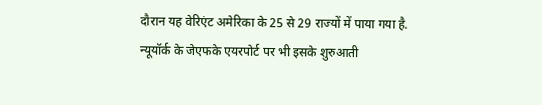दौरान यह वेरिएंट अमेरिका के 25 से 29 राज्यों में पाया गया है. न्यूयॉर्क के जेएफके एयरपोर्ट पर भी इसके शुरुआती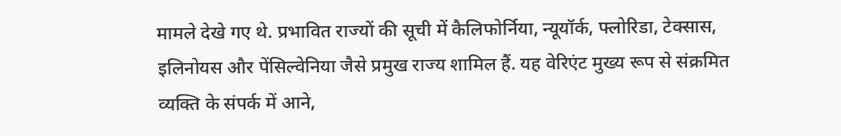मामले देखे गए थे. प्रभावित राज्यों की सूची में कैलिफोर्निया, न्यूयॉर्क, फ्लोरिडा, टेक्सास, इलिनोयस और पेंसिल्वेनिया जैसे प्रमुख राज्य शामिल हैं. यह वेरिएंट मुख्य रूप से संक्रमित व्यक्ति के संपर्क में आने,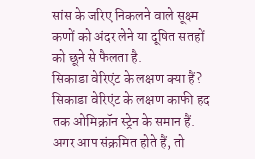सांस के जरिए निकलने वाले सूक्ष्म कणों को अंदर लेने या दूषित सतहों को छूने से फैलता है.
सिकाडा वेरिएंट के लक्षण क्या हैं?
सिकाडा वेरिएंट के लक्षण काफी हद तक ओमिक्रॉन स्ट्रेन के समान हैं. अगर आप संक्रमित होते हैं, तो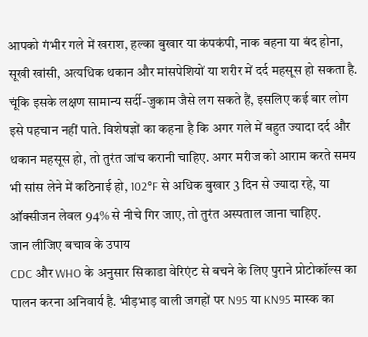आपको गंभीर गले में खराश, हल्का बुखार या कंपकंपी, नाक बहना या बंद होना, सूखी खांसी, अत्यधिक थकान और मांसपेशियों या शरीर में दर्द महसूस हो सकता है. चूंकि इसके लक्षण सामान्य सर्दी-जुकाम जैसे लग सकते हैं, इसलिए कई बार लोग इसे पहचान नहीं पाते. विशेषज्ञों का कहना है कि अगर गले में बहुत ज्यादा दर्द और थकान महसूस हो, तो तुरंत जांच करानी चाहिए. अगर मरीज को आराम करते समय भी सांस लेने में कठिनाई हो, 102°F से अधिक बुखार 3 दिन से ज्यादा रहे, या ऑक्सीजन लेवल 94% से नीचे गिर जाए, तो तुरंत अस्पताल जाना चाहिए.
जान लीजिए बचाव के उपाय
CDC और WHO के अनुसार सिकाडा वेरिएंट से बचने के लिए पुराने प्रोटोकॉल्स का पालन करना अनिवार्य है. भीड़भाड़ वाली जगहों पर N95 या KN95 मास्क का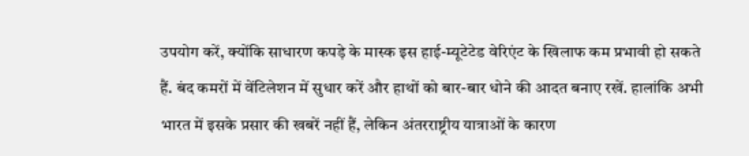उपयोग करें, क्योंकि साधारण कपड़े के मास्क इस हाई-म्यूटेटेड वेरिएंट के खिलाफ कम प्रभावी हो सकते हैं. बंद कमरों में वेंटिलेशन में सुधार करें और हाथों को बार-बार धोने की आदत बनाए रखें. हालांकि अभी भारत में इसके प्रसार की खबरें नहीं हैं, लेकिन अंतरराष्ट्रीय यात्राओं के कारण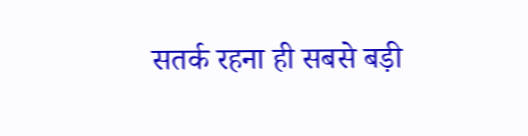सतर्क रहना ही सबसे बड़ी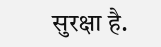सुरक्षा है.